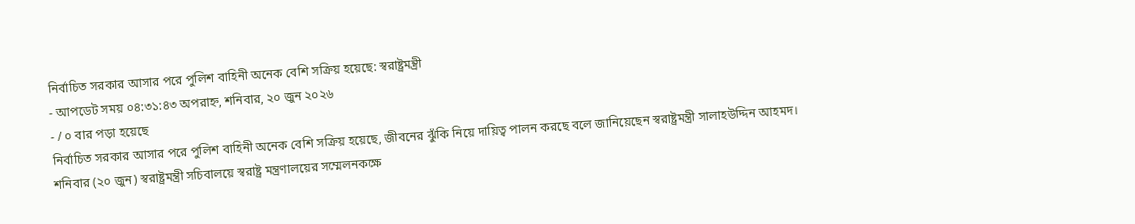নির্বাচিত সরকার আসার পরে পুলিশ বাহিনী অনেক বেশি সক্রিয় হয়েছে: স্বরাষ্ট্রমন্ত্রী
- আপডেট সময় ০৪:৩১:৪৩ অপরাহ্ন, শনিবার, ২০ জুন ২০২৬
- / ০ বার পড়া হয়েছে
নির্বাচিত সরকার আসার পরে পুলিশ বাহিনী অনেক বেশি সক্রিয় হয়েছে, জীবনের ঝুঁকি নিয়ে দায়িত্ব পালন করছে বলে জানিয়েছেন স্বরাষ্ট্রমন্ত্রী সালাহউদ্দিন আহমদ।
শনিবার (২০ জুন) স্বরাষ্ট্রমন্ত্রী সচিবালয়ে স্বরাষ্ট্র মন্ত্রণালয়ের সম্মেলনকক্ষে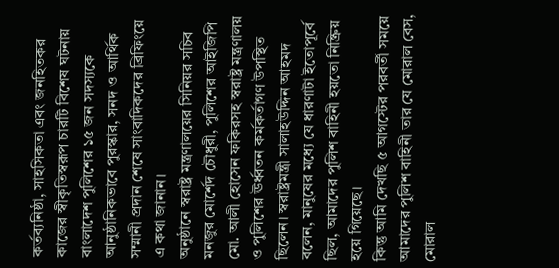কর্তব্যনিষ্ঠা, সাহসিকতা এবং জনহিতকর কাজের স্বীকৃতিস্বরূপ চারটি বিশেষ ঘটনায় বাংলাদেশ পুলিশের ১৫ জন সদস্যকে আনুষ্ঠানিকভাবে পুরস্কার, সনদ ও আর্থিক সম্মানী প্রদান শেষে সাংবাদিকদের ব্রিফিংয়ে এ কথা জানান।
অনুষ্ঠানে স্বরাষ্ট্র মন্ত্রণালয়ের সিনিয়র সচিব মনজুর মোর্শেদ চৌধুরী, পুলিশের আইজিপি মো. আলী হোসেন ফকিরসহ স্বরাষ্ট্র মন্ত্রণালয় ও পুলিশের ঊর্ধ্বতন কর্মকর্তাগণ উপস্থিত ছিলেন। স্বরাষ্ট্রমন্ত্রী সালাহউদ্দিন আহমদ বলেন, মানুষের মধ্যে যে ধারণাটা ইতোপূর্বে ছিল, আমাদের পুলিশ বাহিনী হয়তো নিষ্ক্রিয় হয়ে গিয়েছে।
কিন্তু আমি দেখছি ৫ আগস্টের পরবর্তী সময়ে আমাদের পুলিশ বাহিনী তার যে মোরাল বেস, মোরাল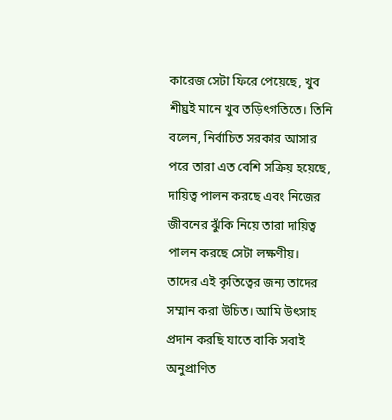কারেজ সেটা ফিরে পেয়েছে, খুব শীঘ্রই মানে খুব তড়িৎগতিতে। তিনি বলেন, নির্বাচিত সরকার আসার পরে তারা এত বেশি সক্রিয় হয়েছে, দায়িত্ব পালন করছে এবং নিজের জীবনের ঝুঁকি নিয়ে তারা দায়িত্ব পালন করছে সেটা লক্ষণীয়।
তাদের এই কৃতিত্বের জন্য তাদের সম্মান করা উচিত। আমি উৎসাহ প্রদান করছি যাতে বাকি সবাই অনুপ্রাণিত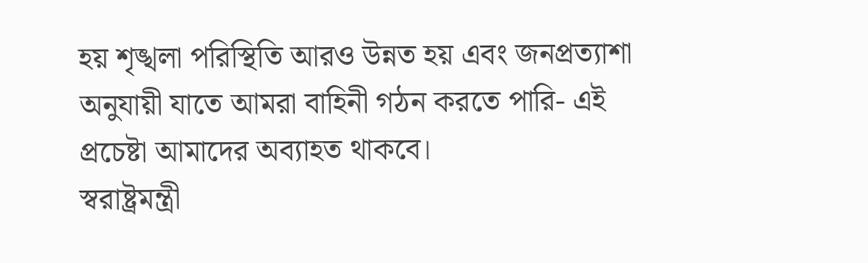হয় শৃঙ্খলা পরিস্থিতি আরও উন্নত হয় এবং জনপ্রত্যাশা অনুযায়ী যাতে আমরা বাহিনী গঠন করতে পারি- এই প্রচেষ্টা আমাদের অব্যাহত থাকবে।
স্বরাষ্ট্রমন্ত্রী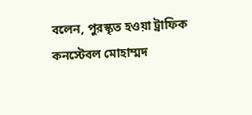বলেন, পুরস্কৃত হওয়া ট্রাফিক কনস্টেবল মোহাম্মদ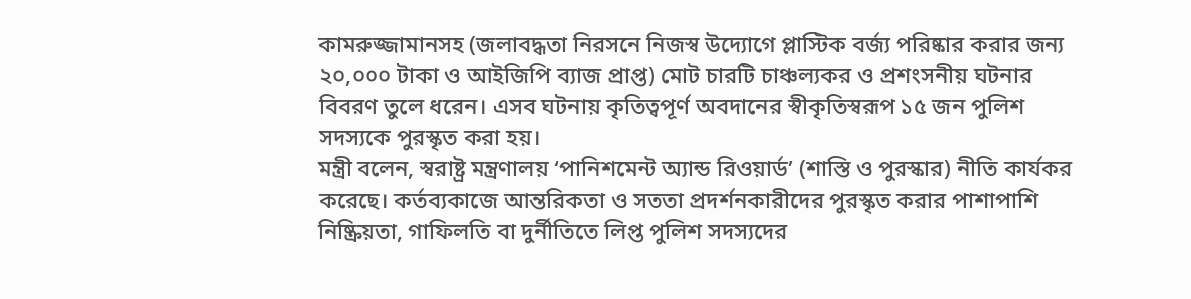কামরুজ্জামানসহ (জলাবদ্ধতা নিরসনে নিজস্ব উদ্যোগে প্লাস্টিক বর্জ্য পরিষ্কার করার জন্য ২০,০০০ টাকা ও আইজিপি ব্যাজ প্রাপ্ত) মোট চারটি চাঞ্চল্যকর ও প্রশংসনীয় ঘটনার বিবরণ তুলে ধরেন। এসব ঘটনায় কৃতিত্বপূর্ণ অবদানের স্বীকৃতিস্বরূপ ১৫ জন পুলিশ সদস্যকে পুরস্কৃত করা হয়।
মন্ত্রী বলেন, স্বরাষ্ট্র মন্ত্রণালয় ‘পানিশমেন্ট অ্যান্ড রিওয়ার্ড’ (শাস্তি ও পুরস্কার) নীতি কার্যকর করেছে। কর্তব্যকাজে আন্তরিকতা ও সততা প্রদর্শনকারীদের পুরস্কৃত করার পাশাপাশি নিষ্ক্রিয়তা, গাফিলতি বা দুর্নীতিতে লিপ্ত পুলিশ সদস্যদের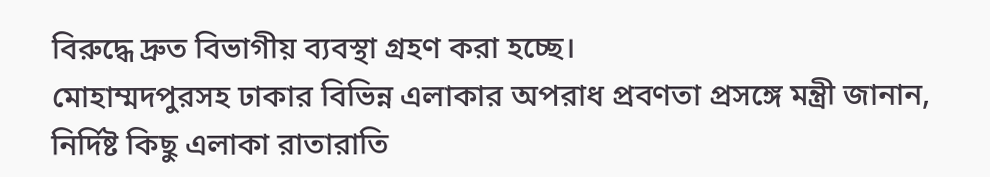বিরুদ্ধে দ্রুত বিভাগীয় ব্যবস্থা গ্রহণ করা হচ্ছে।
মোহাম্মদপুরসহ ঢাকার বিভিন্ন এলাকার অপরাধ প্রবণতা প্রসঙ্গে মন্ত্রী জানান, নির্দিষ্ট কিছু এলাকা রাতারাতি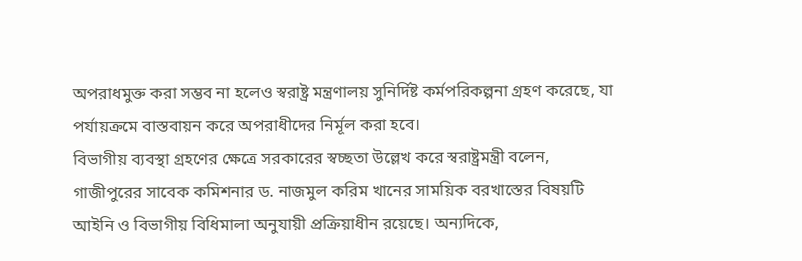অপরাধমুক্ত করা সম্ভব না হলেও স্বরাষ্ট্র মন্ত্রণালয় সুনির্দিষ্ট কর্মপরিকল্পনা গ্রহণ করেছে, যা পর্যায়ক্রমে বাস্তবায়ন করে অপরাধীদের নির্মূল করা হবে।
বিভাগীয় ব্যবস্থা গ্রহণের ক্ষেত্রে সরকারের স্বচ্ছতা উল্লেখ করে স্বরাষ্ট্রমন্ত্রী বলেন, গাজীপুরের সাবেক কমিশনার ড. নাজমুল করিম খানের সাময়িক বরখাস্তের বিষয়টি আইনি ও বিভাগীয় বিধিমালা অনুযায়ী প্রক্রিয়াধীন রয়েছে। অন্যদিকে,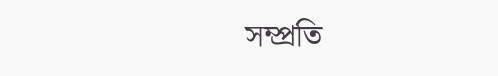সম্প্রতি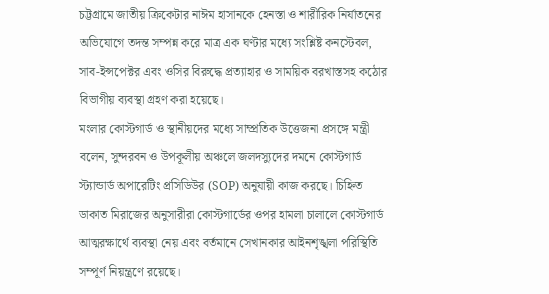চট্টগ্রামে জাতীয় ক্রিকেটার নাঈম হাসানকে হেনস্তা ও শারীরিক নির্যাতনের অভিযোগে তদন্ত সম্পন্ন করে মাত্র এক ঘণ্টার মধ্যে সংশ্লিষ্ট কনস্টেবল, সাব-ইন্সপেক্টর এবং ওসির বিরুদ্ধে প্রত্যাহার ও সাময়িক বরখাস্তসহ কঠোর বিভাগীয় ব্যবস্থা গ্রহণ করা হয়েছে।
মংলার কোস্টগার্ড ও স্থানীয়দের মধ্যে সাম্প্রতিক উত্তেজনা প্রসঙ্গে মন্ত্রী বলেন, সুন্দরবন ও উপকূলীয় অঞ্চলে জলদস্যুদের দমনে কোস্টগার্ড স্ট্যান্ডার্ড অপারেটিং প্রসিডিউর (SOP) অনুযায়ী কাজ করছে। চিহ্নিত ডাকাত মিরাজের অনুসারীরা কোস্টগার্ডের ওপর হামলা চালালে কোস্টগার্ড আত্মরক্ষার্থে ব্যবস্থা নেয় এবং বর্তমানে সেখানকার আইনশৃঙ্খলা পরিস্থিতি সম্পূর্ণ নিয়ন্ত্রণে রয়েছে।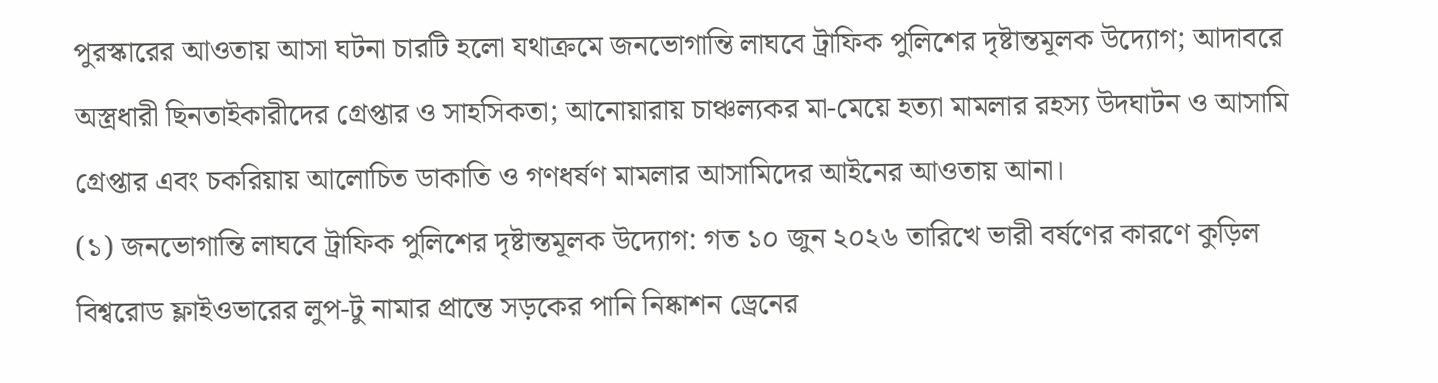পুরস্কারের আওতায় আসা ঘটনা চারটি হলো যথাক্রমে জনভোগান্তি লাঘবে ট্রাফিক পুলিশের দৃষ্টান্তমূলক উদ্যোগ; আদাবরে অস্ত্রধারী ছিনতাইকারীদের গ্রেপ্তার ও সাহসিকতা; আনোয়ারায় চাঞ্চল্যকর মা-মেয়ে হত্যা মামলার রহস্য উদঘাটন ও আসামি গ্রেপ্তার এবং চকরিয়ায় আলোচিত ডাকাতি ও গণধর্ষণ মামলার আসামিদের আইনের আওতায় আনা।
(১) জনভোগান্তি লাঘবে ট্রাফিক পুলিশের দৃষ্টান্তমূলক উদ্যোগ: গত ১০ জুন ২০২৬ তারিখে ভারী বর্ষণের কারণে কুড়িল বিশ্বরোড ফ্লাইওভারের লুপ-টু নামার প্রান্তে সড়কের পানি নিষ্কাশন ড্রেনের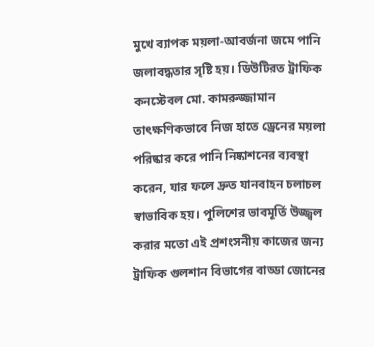মুখে ব্যাপক ময়লা-আবর্জনা জমে পানি জলাবদ্ধতার সৃষ্টি হয়। ডিউটিরত ট্রাফিক কনস্টেবল মো. কামরুজ্জামান তাৎক্ষণিকভাবে নিজ হাতে ড্রেনের ময়লা পরিষ্কার করে পানি নিষ্কাশনের ব্যবস্থা করেন, যার ফলে দ্রুত যানবাহন চলাচল স্বাভাবিক হয়। পুলিশের ভাবমূর্তি উজ্জ্বল করার মতো এই প্রশংসনীয় কাজের জন্য ট্রাফিক গুলশান বিভাগের বাড্ডা জোনের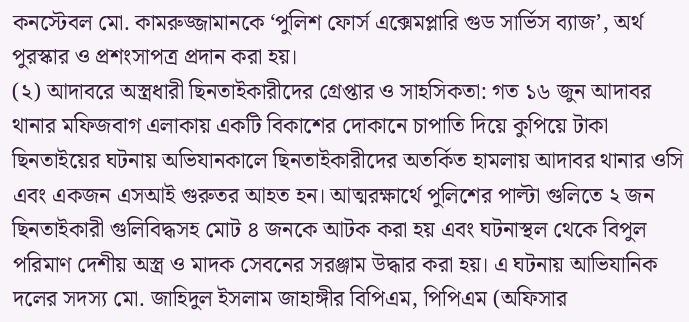কনস্টেবল মো. কামরুজ্জামানকে ‘পুলিশ ফোর্স এক্সেমপ্লারি গুড সার্ভিস ব্যাজ’, অর্থ পুরস্কার ও প্রশংসাপত্র প্রদান করা হয়।
(২) আদাবরে অস্ত্রধারী ছিনতাইকারীদের গ্রেপ্তার ও সাহসিকতা: গত ১৬ জুন আদাবর থানার মফিজবাগ এলাকায় একটি বিকাশের দোকানে চাপাতি দিয়ে কুপিয়ে টাকা ছিনতাইয়ের ঘটনায় অভিযানকালে ছিনতাইকারীদের অতর্কিত হামলায় আদাবর থানার ওসি এবং একজন এসআই গুরুতর আহত হন। আত্মরক্ষার্থে পুলিশের পাল্টা গুলিতে ২ জন ছিনতাইকারী গুলিবিদ্ধসহ মোট ৪ জনকে আটক করা হয় এবং ঘটনাস্থল থেকে বিপুল পরিমাণ দেশীয় অস্ত্র ও মাদক সেবনের সরঞ্জাম উদ্ধার করা হয়। এ ঘটনায় আভিযানিক দলের সদস্য মো. জাহিদুল ইসলাম জাহাঙ্গীর বিপিএম, পিপিএম (অফিসার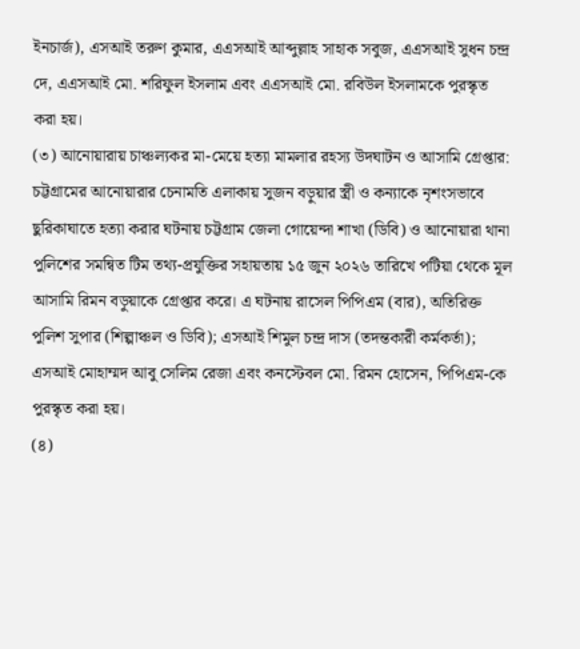ইনচার্জ), এসআই তরুণ কুমার, এএসআই আব্দুল্লাহ সাহাক সবুজ, এএসআই সুধন চন্দ্র দে, এএসআই মো. শরিফুল ইসলাম এবং এএসআই মো. রবিউল ইসলামকে পুরস্কৃত করা হয়।
(৩) আনোয়ারায় চাঞ্চল্যকর মা-মেয়ে হত্যা মামলার রহস্য উদঘাটন ও আসামি গ্রেপ্তার: চট্টগ্রামের আনোয়ারার চেনামতি এলাকায় সুজন বড়ুয়ার স্ত্রী ও কন্যাকে নৃশংসভাবে ছুরিকাঘাতে হত্যা করার ঘটনায় চট্টগ্রাম জেলা গোয়েন্দা শাখা (ডিবি) ও আনোয়ারা থানা পুলিশের সমন্বিত টিম তথ্য-প্রযুক্তির সহায়তায় ১৫ জুন ২০২৬ তারিখে পটিয়া থেকে মূল আসামি রিমন বড়ুয়াকে গ্রেপ্তার করে। এ ঘটনায় রাসেল পিপিএম (বার), অতিরিক্ত পুলিশ সুপার (শিল্পাঞ্চল ও ডিবি); এসআই শিমুল চন্দ্র দাস (তদন্তকারী কর্মকর্তা); এসআই মোহাম্মদ আবু সেলিম রেজা এবং কনস্টেবল মো. রিমন হোসেন, পিপিএম-কে পুরস্কৃত করা হয়।
(৪)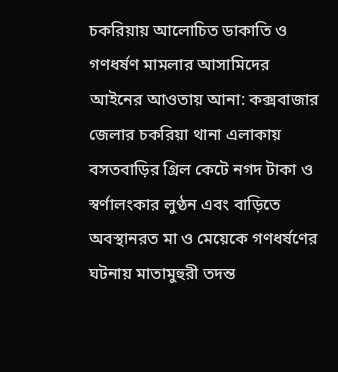চকরিয়ায় আলোচিত ডাকাতি ও গণধর্ষণ মামলার আসামিদের আইনের আওতায় আনা: কক্সবাজার জেলার চকরিয়া থানা এলাকায় বসতবাড়ির গ্রিল কেটে নগদ টাকা ও স্বর্ণালংকার লুণ্ঠন এবং বাড়িতে অবস্থানরত মা ও মেয়েকে গণধর্ষণের ঘটনায় মাতামুহুরী তদন্ত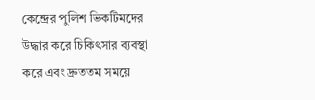কেন্দ্রের পুলিশ ভিকটিমদের উদ্ধার করে চিকিৎসার ব্যবস্থা করে এবং দ্রুততম সময়ে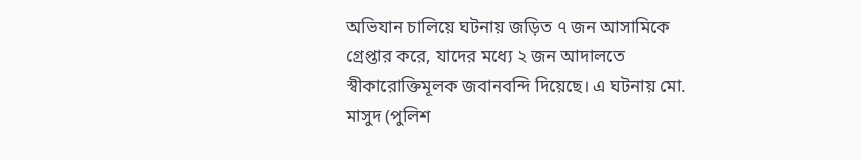অভিযান চালিয়ে ঘটনায় জড়িত ৭ জন আসামিকে গ্রেপ্তার করে, যাদের মধ্যে ২ জন আদালতে স্বীকারোক্তিমূলক জবানবন্দি দিয়েছে। এ ঘটনায় মো. মাসুদ (পুলিশ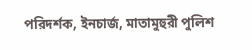পরিদর্শক, ইনচার্জ, মাতামুহুরী পুলিশ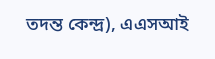তদন্ত কেন্দ্র), এএসআই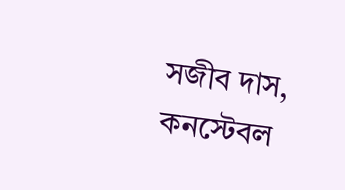সজীব দাস, কনস্টেবল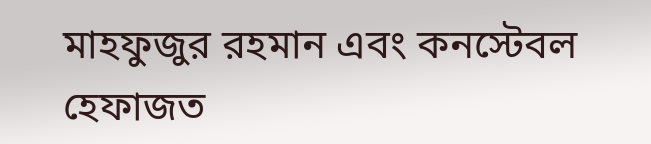মাহফুজুর রহমান এবং কনস্টেবল হেফাজত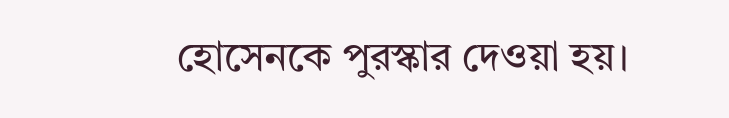হোসেনকে পুরস্কার দেওয়া হয়।